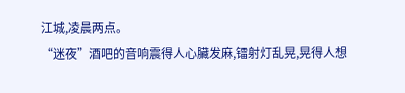江城,凌晨两点。
“迷夜”酒吧的音响震得人心臟发麻,镭射灯乱晃,晃得人想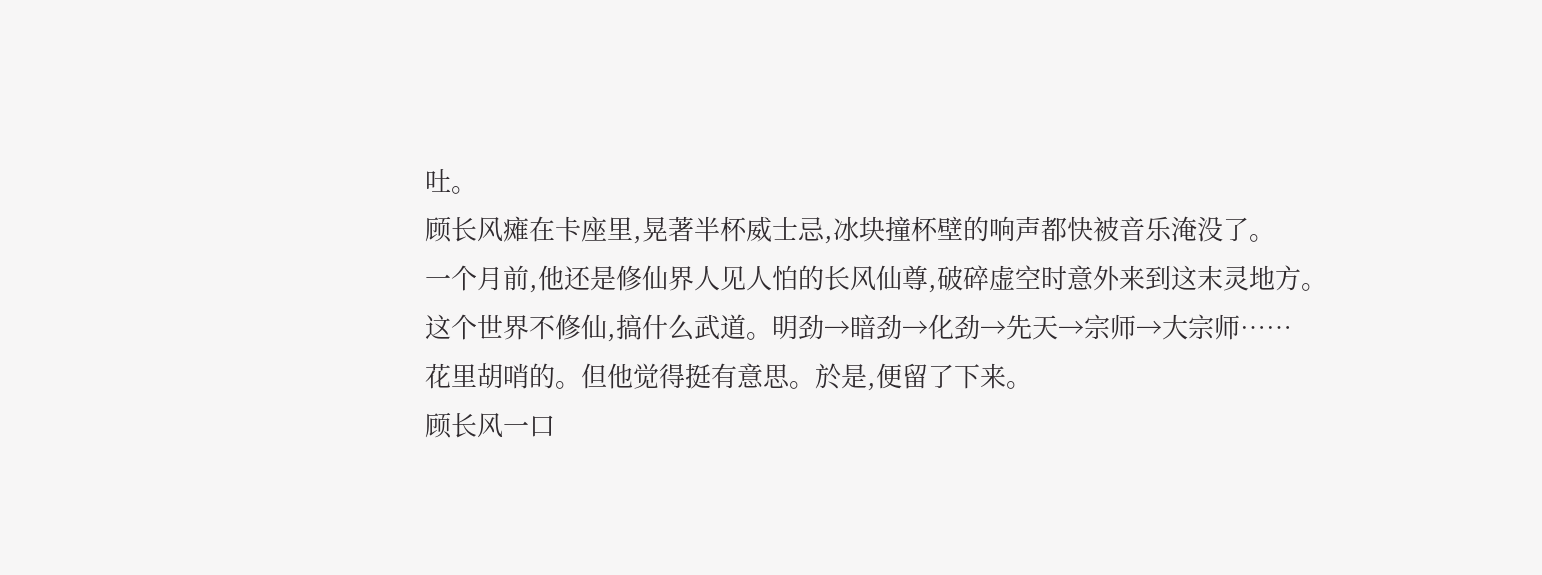吐。
顾长风瘫在卡座里,晃著半杯威士忌,冰块撞杯壁的响声都快被音乐淹没了。
一个月前,他还是修仙界人见人怕的长风仙尊,破碎虚空时意外来到这末灵地方。
这个世界不修仙,搞什么武道。明劲→暗劲→化劲→先天→宗师→大宗师……
花里胡哨的。但他觉得挺有意思。於是,便留了下来。
顾长风一口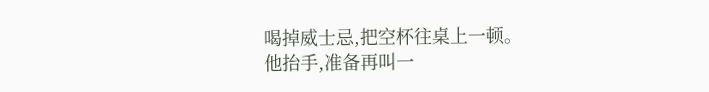喝掉威士忌,把空杯往桌上一顿。
他抬手,准备再叫一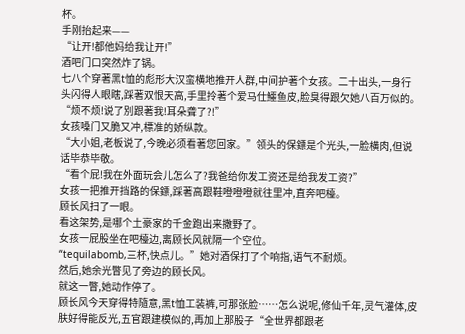杯。
手刚抬起来——
“让开!都他妈给我让开!”
酒吧门口突然炸了锅。
七八个穿著黑t恤的彪形大汉蛮横地推开人群,中间护著个女孩。二十出头,一身行头闪得人眼瞎,踩著双恨天高,手里拎著个爱马仕鱷鱼皮,脸臭得跟欠她八百万似的。
“烦不烦!说了別跟著我!耳朵聋了?!”
女孩嗓门又脆又冲,標准的娇纵款。
“大小姐,老板说了,今晚必须看著您回家。”领头的保鏢是个光头,一脸横肉,但说话毕恭毕敬。
“看个屁!我在外面玩会儿怎么了?我爸给你发工资还是给我发工资?”
女孩一把推开挡路的保鏢,踩著高跟鞋噔噔噔就往里冲,直奔吧檯。
顾长风扫了一眼。
看这架势,是哪个土豪家的千金跑出来撒野了。
女孩一屁股坐在吧檯边,离顾长风就隔一个空位。
“tequilabomb,三杯,快点儿。”她对酒保打了个响指,语气不耐烦。
然后,她余光瞥见了旁边的顾长风。
就这一瞥,她动作停了。
顾长风今天穿得特隨意,黑t恤工装裤,可那张脸……怎么说呢,修仙千年,灵气灌体,皮肤好得能反光,五官跟建模似的,再加上那股子“全世界都跟老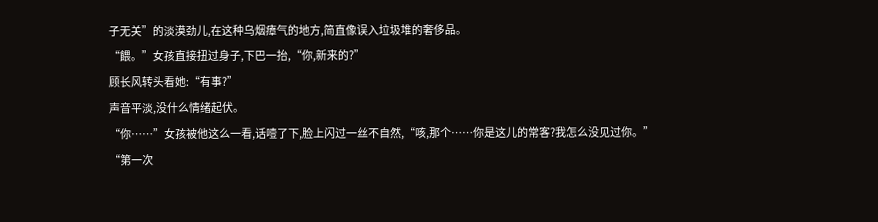子无关”的淡漠劲儿,在这种乌烟瘴气的地方,简直像误入垃圾堆的奢侈品。
“餵。”女孩直接扭过身子,下巴一抬,“你,新来的?”
顾长风转头看她:“有事?”
声音平淡,没什么情绪起伏。
“你……”女孩被他这么一看,话噎了下,脸上闪过一丝不自然,“咳,那个……你是这儿的常客?我怎么没见过你。”
“第一次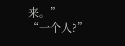来。”
“一个人?”